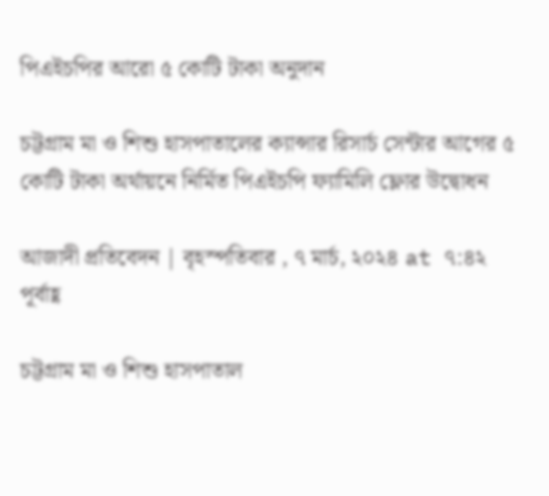পিএইচপির আরো ৫ কোটি টাকা অনুদান

চট্টগ্রাম মা ও শিশু হাসপাতালের ক্যান্সার রিসার্চ সেন্টার আগের ৫ কোটি টাকা অর্থায়নে নির্মিত পিএইচপি ফ্যামিলি ফ্লোর উদ্বোধন

আজাদী প্রতিবেদন | বৃহস্পতিবার , ৭ মার্চ, ২০২৪ at ৭:৪২ পূর্বাহ্ণ

চট্টগ্রাম মা ও শিশু হাসপাতাল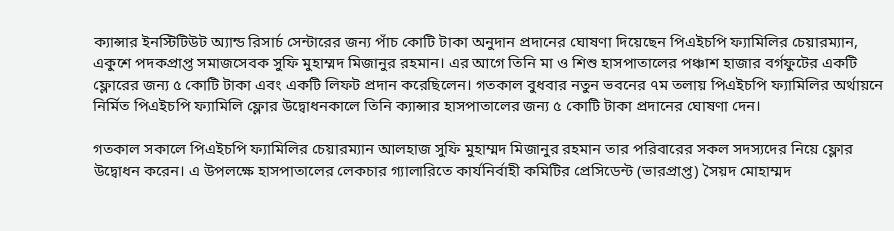ক্যান্সার ইনস্টিটিউট অ্যান্ড রিসার্চ সেন্টারের জন্য পাঁচ কোটি টাকা অনুদান প্রদানের ঘোষণা দিয়েছেন পিএইচপি ফ্যামিলির চেয়ারম্যান, একুশে পদকপ্রাপ্ত সমাজসেবক সুফি মুহাম্মদ মিজানুর রহমান। এর আগে তিনি মা ও শিশু হাসপাতালের পঞ্চাশ হাজার বর্গফুটের একটি ফ্লোরের জন্য ৫ কোটি টাকা এবং একটি লিফট প্রদান করেছিলেন। গতকাল বুধবার নতুন ভবনের ৭ম তলায় পিএইচপি ফ্যামিলির অর্থায়নে নির্মিত পিএইচপি ফ্যামিলি ফ্লোর উদ্বোধনকালে তিনি ক্যান্সার হাসপাতালের জন্য ৫ কোটি টাকা প্রদানের ঘোষণা দেন।

গতকাল সকালে পিএইচপি ফ্যামিলির চেয়ারম্যান আলহাজ সুফি মুহাম্মদ মিজানুর রহমান তার পরিবারের সকল সদস্যদের নিয়ে ফ্লোর উদ্বোধন করেন। এ উপলক্ষে হাসপাতালের লেকচার গ্যালারিতে কার্যনির্বাহী কমিটির প্রেসিডেন্ট (ভারপ্রাপ্ত) সৈয়দ মোহাম্মদ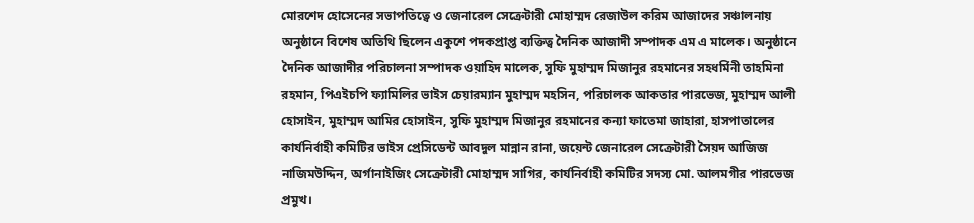মোরশেদ হোসেনের সভাপতিত্বে ও জেনারেল সেক্রেটারী মোহাম্মদ রেজাউল করিম আজাদের সঞ্চালনায় অনুষ্ঠানে বিশেষ অতিথি ছিলেন একুশে পদকপ্রাপ্ত ব্যক্তিত্ব দৈনিক আজাদী সম্পাদক এম এ মালেক। অনুষ্ঠানে দৈনিক আজাদীর পরিচালনা সম্পাদক ওয়াহিদ মালেক, সুফি মুহাম্মদ মিজানুর রহমানের সহধর্মিনী তাহমিনা রহমান, পিএইচপি ফ্যামিলির ভাইস চেয়ারম্যান মুহাম্মদ মহসিন, পরিচালক আকতার পারভেজ, মুহাম্মদ আলী হোসাইন, মুহাম্মদ আমির হোসাইন, সুফি মুহাম্মদ মিজানুর রহমানের কন্যা ফাতেমা জাহারা, হাসপাতালের কার্যনির্বাহী কমিটির ভাইস প্রেসিডেন্ট আবদুল মান্নান রানা, জয়েন্ট জেনারেল সেক্রেটারী সৈয়দ আজিজ নাজিমউদ্দিন, অর্গানাইজিং সেক্রেটারী মোহাম্মদ সাগির, কার্যনির্বাহী কমিটির সদস্য মো. আলমগীর পারভেজ প্রমুখ।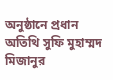অনুষ্ঠানে প্রধান অতিথি সুফি মুহাম্মদ মিজানুর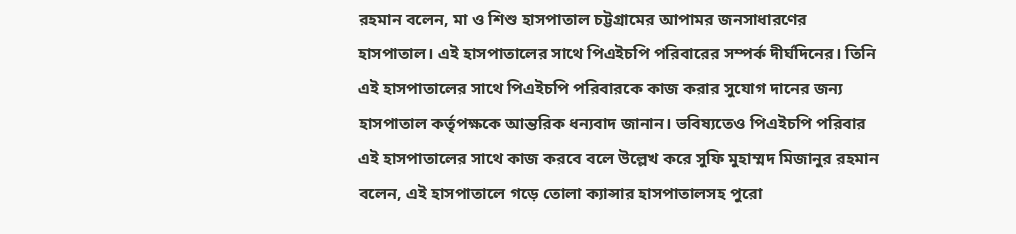রহমান বলেন, মা ও শিশু হাসপাতাল চট্টগ্রামের আপামর জনসাধারণের হাসপাতাল। এই হাসপাতালের সাথে পিএইচপি পরিবারের সম্পর্ক দীর্ঘদিনের। তিনি এই হাসপাতালের সাথে পিএইচপি পরিবারকে কাজ করার সুযোগ দানের জন্য হাসপাতাল কর্তৃপক্ষকে আন্তরিক ধন্যবাদ জানান। ভবিষ্যতেও পিএইচপি পরিবার এই হাসপাতালের সাথে কাজ করবে বলে উল্লেখ করে সুফি মুহাম্মদ মিজানুর রহমান বলেন, এই হাসপাতালে গড়ে তোলা ক্যান্সার হাসপাতালসহ পুরো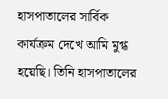হাসপাতালের সার্বিক কার্যক্রম দেখে আমি মুগ্ধ হয়েছি। তিনি হাসপাতালের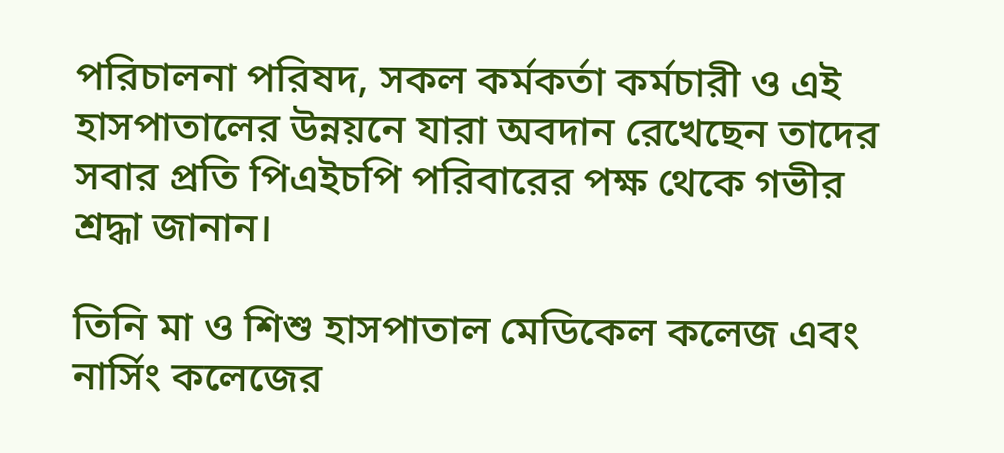পরিচালনা পরিষদ, সকল কর্মকর্তা কর্মচারী ও এই হাসপাতালের উন্নয়নে যারা অবদান রেখেছেন তাদের সবার প্রতি পিএইচপি পরিবারের পক্ষ থেকে গভীর শ্রদ্ধা জানান।

তিনি মা ও শিশু হাসপাতাল মেডিকেল কলেজ এবং নার্সিং কলেজের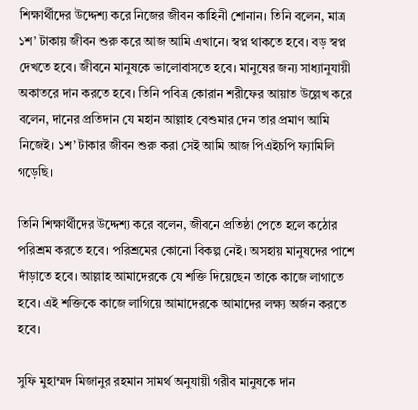শিক্ষার্থীদের উদ্দেশ্য করে নিজের জীবন কাহিনী শোনান। তিনি বলেন, মাত্র ১শ’ টাকায় জীবন শুরু করে আজ আমি এখানে। স্বপ্ন থাকতে হবে। বড় স্বপ্ন দেখতে হবে। জীবনে মানুষকে ভালোবাসতে হবে। মানুষের জন্য সাধ্যানুযায়ী অকাতরে দান করতে হবে। তিনি পবিত্র কোরান শরীফের আয়াত উল্লেখ করে বলেন, দানের প্রতিদান যে মহান আল্লাহ বেশুমার দেন তার প্রমাণ আমি নিজেই। ১শ’ টাকার জীবন শুরু করা সেই আমি আজ পিএইচপি ফ্যামিলি গড়েছি।

তিনি শিক্ষার্থীদের উদ্দেশ্য করে বলেন, জীবনে প্রতিষ্ঠা পেতে হলে কঠোর পরিশ্রম করতে হবে। পরিশ্রমের কোনো বিকল্প নেই। অসহায় মানুষদের পাশে দাঁড়াতে হবে। আল্লাহ আমাদেরকে যে শক্তি দিয়েছেন তাকে কাজে লাগাতে হবে। এই শক্তিকে কাজে লাগিয়ে আমাদেরকে আমাদের লক্ষ্য অর্জন করতে হবে।

সুফি মুহাম্মদ মিজানুর রহমান সামর্থ অনুযায়ী গরীব মানুষকে দান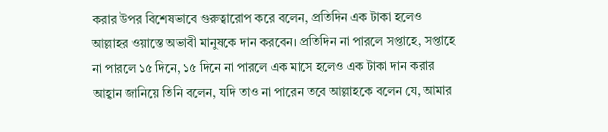করার উপর বিশেষভাবে গুরুত্বারোপ করে বলেন, প্রতিদিন এক টাকা হলেও আল্লাহর ওয়াস্তে অভাবী মানুষকে দান করবেন। প্রতিদিন না পারলে সপ্তাহে, সপ্তাহে না পারলে ১৫ দিনে, ১৫ দিনে না পারলে এক মাসে হলেও এক টাকা দান করার আহ্বান জানিয়ে তিনি বলেন, যদি তাও না পারেন তবে আল্লাহকে বলেন যে, আমার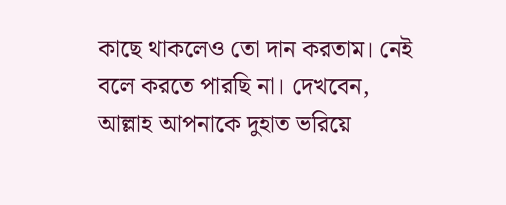কাছে থাকলেও তো দান করতাম। নেই বলে করতে পারছি না। দেখবেন, আল্লাহ আপনাকে দুহাত ভরিয়ে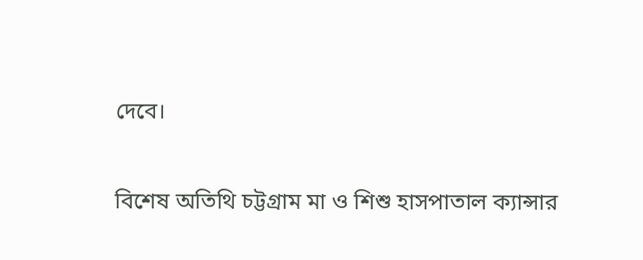দেবে।

বিশেষ অতিথি চট্টগ্রাম মা ও শিশু হাসপাতাল ক্যান্সার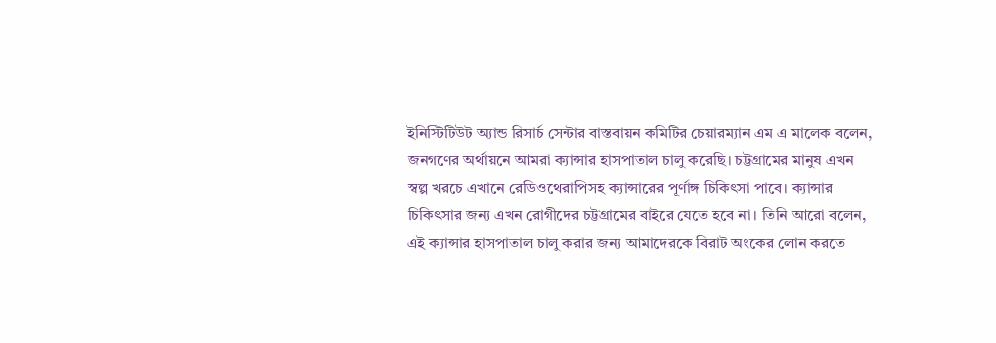ইনিস্টিটিউট অ্যান্ড রিসার্চ সেন্টার বাস্তবায়ন কমিটির চেয়ারম্যান এম এ মালেক বলেন, জনগণের অর্থায়নে আমরা ক্যান্সার হাসপাতাল চালু করেছি। চট্টগ্রামের মানুষ এখন স্বল্প খরচে এখানে রেডিওথেরাপিসহ ক্যান্সারের পূর্ণাঙ্গ চিকিৎসা পাবে। ক্যান্সার চিকিৎসার জন্য এখন রোগীদের চট্টগ্রামের বাইরে যেতে হবে না। তিনি আরো বলেন, এই ক্যান্সার হাসপাতাল চালু করার জন্য আমাদেরকে বিরাট অংকের লোন করতে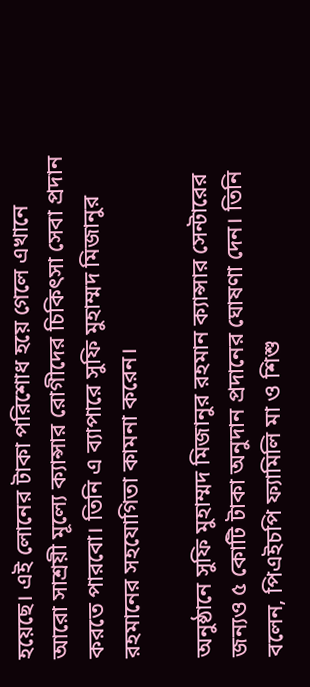হয়েছে। এই লোনের টাকা পরিশোধ হয়ে গেলে এখানে আরো সাশ্রয়ী মূল্যে ক্যান্সার রোগীদের চিকিৎসা সেবা প্রদান করতে পারবো। তিনি এ ব্যাপারে সুফি মুহাম্মদ মিজানুর রহমানের সহযোগিতা কামনা করেন।

অনুষ্ঠানে সুফি মুহাম্মদ মিজানুর রহমান ক্যান্সার সেন্টারের জন্যও ৫ কোটি টাকা অনুদান প্রদানের ঘোষণা দেন। তিনি বলেন, পিএইচপি ফ্যামিলি মা ও শিশু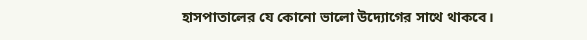হাসপাতালের যে কোনো ভালো উদ্যোগের সাথে থাকবে।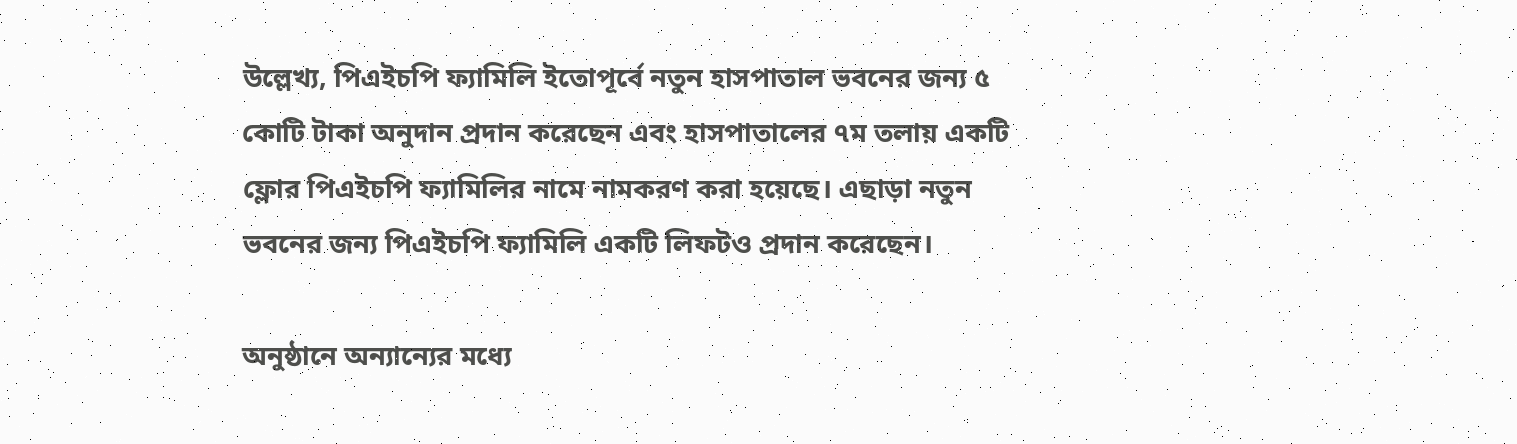উল্লেখ্য, পিএইচপি ফ্যামিলি ইতোপূর্বে নতুন হাসপাতাল ভবনের জন্য ৫ কোটি টাকা অনুদান প্রদান করেছেন এবং হাসপাতালের ৭ম তলায় একটি ফ্লোর পিএইচপি ফ্যামিলির নামে নামকরণ করা হয়েছে। এছাড়া নতুন ভবনের জন্য পিএইচপি ফ্যামিলি একটি লিফটও প্রদান করেছেন।

অনুষ্ঠানে অন্যান্যের মধ্যে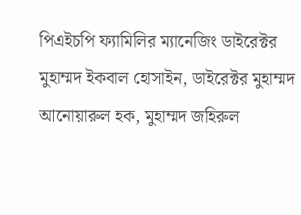পিএইচপি ফ্যামিলির ম্যানেজিং ডাইরেক্টর মুহাম্মদ ইকবাল হোসাইন, ডাইরেক্টর মুহাম্মদ আনোয়ারুল হক, মুহাম্মদ জহিরুল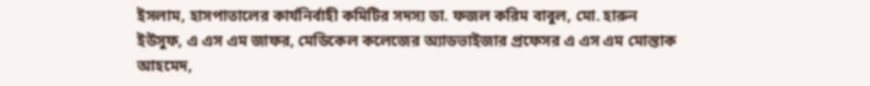ইসলাম, হাসপাতালের কার্যনির্বাহী কমিটির সদস্য ডা. ফজল করিম বাবুল, মো. হারুন ইউসুফ, এ এস এম জাফর, মেডিকেল কলেজের অ্যাডভাইজার প্রফেসর এ এস এম মোস্তাক আহমেদ,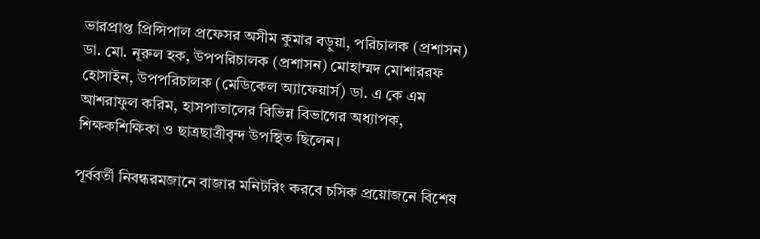ভারপ্রাপ্ত প্রিন্সিপাল প্রফেসর অসীম কুমার বড়ুয়া, পরিচালক (প্রশাসন) ডা. মো. নূরুল হক, উপপরিচালক (প্রশাসন) মোহাম্মদ মোশাররফ হোসাইন, উপপরিচালক (মেডিকেল অ্যাফেয়ার্স) ডা. এ কে এম আশরাফুল করিম, হাসপাতালের বিভিন্ন বিভাগের অধ্যাপক, শিক্ষকশিক্ষিকা ও ছাত্রছাত্রীবৃন্দ উপস্থিত ছিলেন।

পূর্ববর্তী নিবন্ধরমজানে বাজার মনিটরিং করবে চসিক প্রয়োজনে বিশেষ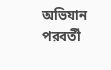অভিযান
পরবর্তী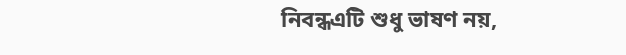নিবন্ধএটি শুধু ভাষণ নয়,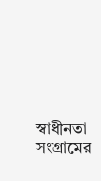স্বাধীনতা সংগ্রামের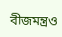বীজমন্ত্রও